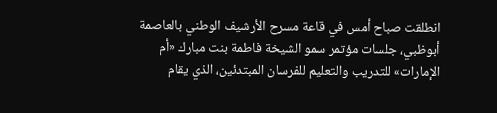انطلقت صباح أمس في قاعة مسرح الأرشيف الوطني بالعاصمة أبوظبي، جلسات مؤتمر سمو الشيخة فاطمة بنت مبارك «أم الإمارات» للتدريب والتعليم للفرسان المبتدئين، الذي يقام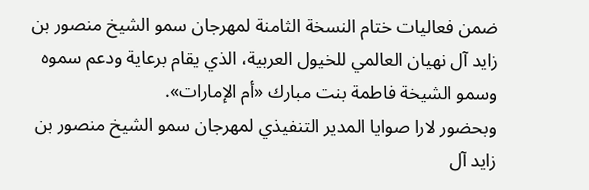ضمن فعاليات ختام النسخة الثامنة لمهرجان سمو الشيخ منصور بن زايد آل نهيان العالمي للخيول العربية، الذي يقام برعاية ودعم سموه وسمو الشيخة فاطمة بنت مبارك «أم الإمارات».
وبحضور لارا صوايا المدير التنفيذي لمهرجان سمو الشيخ منصور بن زايد آل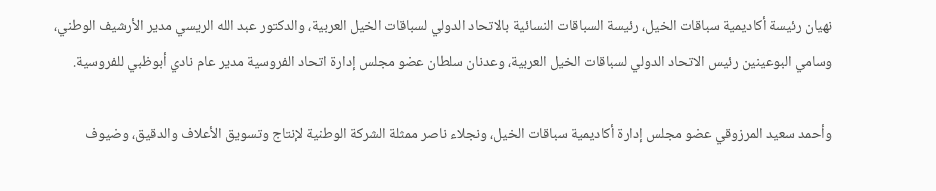نهيان رئيسة أكاديمية سباقات الخيل، رئيسة السباقات النسائية بالاتحاد الدولي لسباقات الخيل العربية، والدكتور عبد الله الريسي مدير الأرشيف الوطني، وسامي البوعينين رئيس الاتحاد الدولي لسباقات الخيل العربية، وعدنان سلطان عضو مجلس إدارة اتحاد الفروسية مدير عام نادي أبوظبي للفروسية.

وأحمد سعيد المرزوقي عضو مجلس إدارة أكاديمية سباقات الخيل، ونجلاء ناصر ممثلة الشركة الوطنية لإنتاج وتسويق الأعلاف والدقيق، وضيوف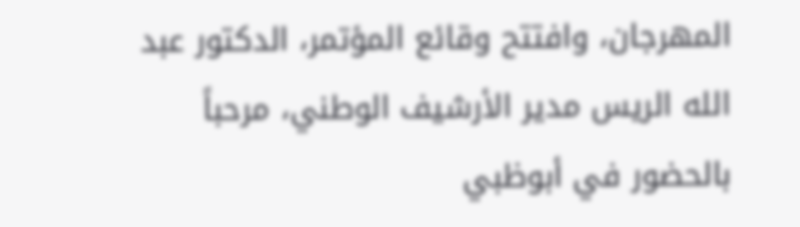المهرجان، وافتتح وقائع المؤتمر، الدكتور عبد الله الريس مدير الأرشيف الوطني، مرحباً بالحضور في أبوظبي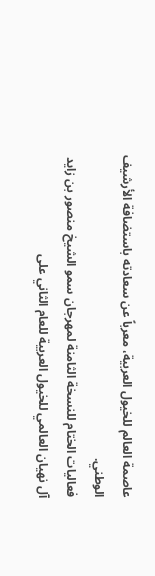عاصمة العالم للخيول العربية، معرباً عن سعادته باستضافة الأرشيف الوطني.
فعاليات الختام للنسخة الثامنة لمهرجان سمو الشيخ منصور بن زايد آل نهيان العالمي للخيول العربية للعام الثاني على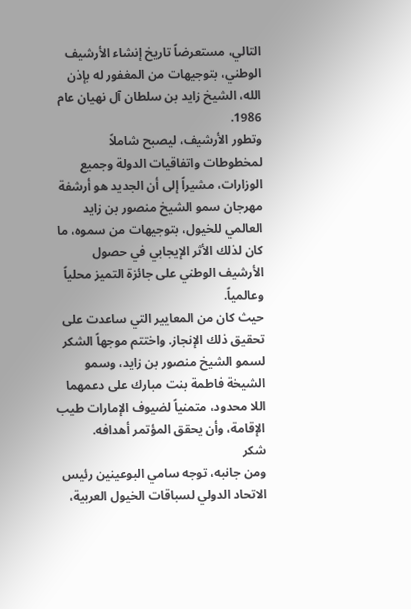التالي، مستعرضاً تاريخ إنشاء الأرشيف الوطني، بتوجيهات من المغفور له بإذن الله، الشيخ زايد بن سلطان آل نهيان عام 1986.
وتطور الأرشيف، ليصبح شاملاً لمخطوطات واتفاقيات الدولة وجميع الوزارات، مشيراً إلى أن الجديد هو أرشفة مهرجان سمو الشيخ منصور بن زايد العالمي للخيول، بتوجيهات من سموه، ما كان لذلك الأثر الإيجابي في حصول الأرشيف الوطني على جائزة التميز محلياً وعالمياً.
حيث كان من المعايير التي ساعدت على تحقيق ذلك الإنجاز. واختتم موجهاً الشكر لسمو الشيخ منصور بن زايد، وسمو الشيخة فاطمة بنت مبارك على دعمهما اللا محدود، متمنياً لضيوف الإمارات طيب الإقامة، وأن يحقق المؤتمر أهدافه.
شكر
ومن جانبه، توجه سامي البوعينين رئيس الاتحاد الدولي لسباقات الخيول العربية،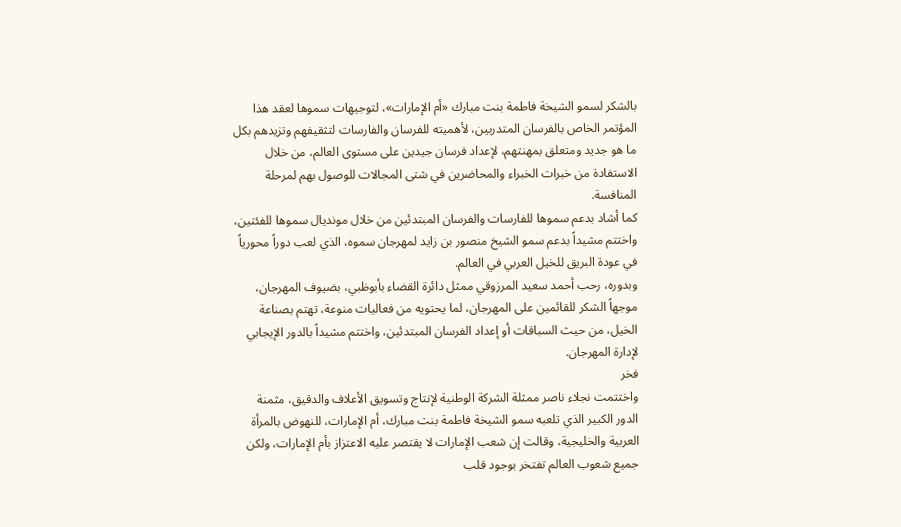بالشكر لسمو الشيخة فاطمة بنت مبارك «أم الإمارات»، لتوجيهات سموها لعقد هذا المؤتمر الخاص بالفرسان المتدربين، لأهميته للفرسان والفارسات لتثقيفهم وتزيدهم بكل ما هو جديد ومتعلق بمهنتهم، لإعداد فرسان جيدين على مستوى العالم، من خلال الاستفادة من خبرات الخبراء والمحاضرين في شتى المجالات للوصول بهم لمرحلة المنافسة.
كما أشاد بدعم سموها للفارسات والفرسان المبتدئين من خلال مونديال سموها للفئتين، واختتم مشيداً بدعم سمو الشيخ منصور بن زايد لمهرجان سموه، الذي لعب دوراً محورياً في عودة البريق للخيل العربي في العالم.
وبدوره، رحب أحمد سعيد المرزوقي ممثل دائرة القضاء بأبوظبي، بضيوف المهرجان، موجهاً الشكر للقائمين على المهرجان، لما يحتويه من فعاليات منوعة، تهتم بصناعة الخيل، من حيث السباقات أو إعداد الفرسان المبتدئين، واختتم مشيداً بالدور الإيجابي لإدارة المهرجان.
فخر
واختتمت نجلاء ناصر ممثلة الشركة الوطنية لإنتاج وتسويق الأعلاف والدقيق، مثمنة الدور الكبير الذي تلعبه سمو الشيخة فاطمة بنت مبارك، أم الإمارات، للنهوض بالمرأة العربية والخليجية، وقالت إن شعب الإمارات لا يقتصر عليه الاعتزاز بأم الإمارات، ولكن جميع شعوب العالم تفتخر بوجود قلب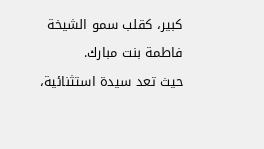كبير، كقلب سمو الشيخة فاطمة بنت مبارك.
حيث تعد سيدة استثنائية،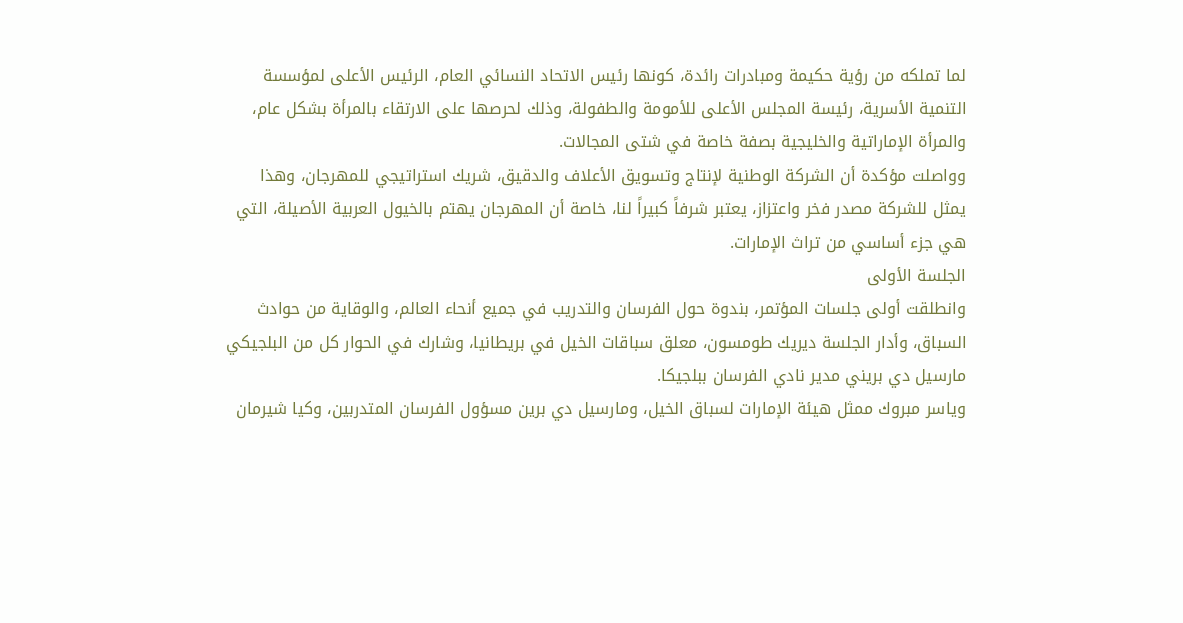لما تملكه من رؤية حكيمة ومبادرات رائدة، كونها رئيس الاتحاد النسائي العام، الرئيس الأعلى لمؤسسة التنمية الأسرية، رئيسة المجلس الأعلى للأمومة والطفولة، وذلك لحرصها على الارتقاء بالمرأة بشكل عام، والمرأة الإماراتية والخليجية بصفة خاصة في شتى المجالات.
وواصلت مؤكدة أن الشركة الوطنية لإنتاج وتسويق الأعلاف والدقيق، شريك استراتيجي للمهرجان، وهذا يمثل للشركة مصدر فخر واعتزاز، يعتبر شرفاً كبيراً لنا، خاصة أن المهرجان يهتم بالخيول العربية الأصيلة، التي هي جزء أساسي من تراث الإمارات.
الجلسة الأولى
وانطلقت أولى جلسات المؤتمر، بندوة حول الفرسان والتدريب في جميع أنحاء العالم، والوقاية من حوادث السباق، وأدار الجلسة ديريك طومسون، معلق سباقات الخيل في بريطانيا، وشارك في الحوار كل من البلجيكي مارسيل دي بريني مدير نادي الفرسان ببلجيكا.
وياسر مبروك ممثل هيئة الإمارات لسباق الخيل، ومارسيل دي برين مسؤول الفرسان المتدربين، وكيا شيرمان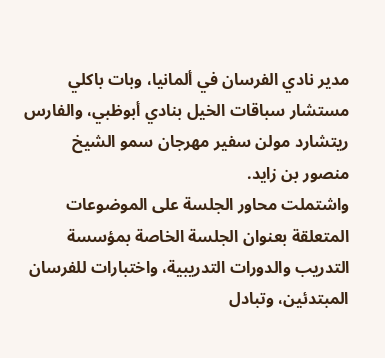مدير نادي الفرسان في ألمانيا، وبات باكلي مستشار سباقات الخيل بنادي أبوظبي، والفارس ريتشارد مولن سفير مهرجان سمو الشيخ منصور بن زايد.
واشتملت محاور الجلسة على الموضوعات المتعلقة بعنوان الجلسة الخاصة بمؤسسة التدريب والدورات التدريبية، واختبارات للفرسان المبتدئين، وتبادل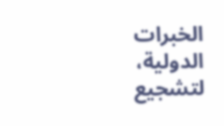الخبرات الدولية، لتشجيع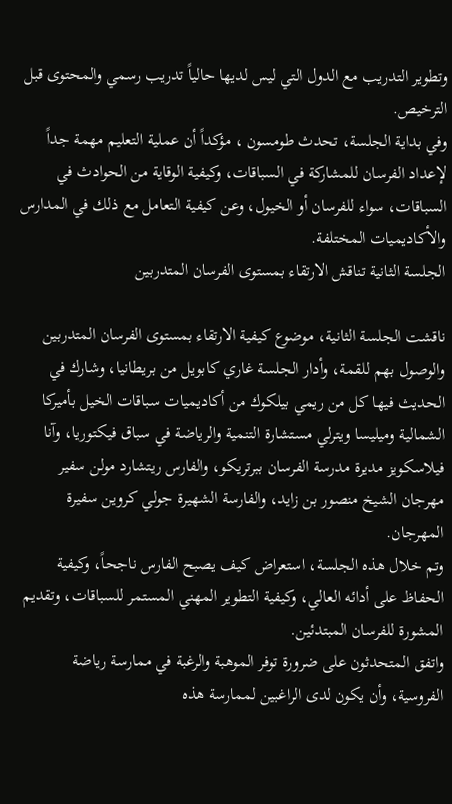وتطوير التدريب مع الدول التي ليس لديها حالياً تدريب رسمي والمحتوى قبل الترخيص.
وفي بداية الجلسة، تحدث طومسون ، مؤكداً أن عملية التعليم مهمة جداً لإعداد الفرسان للمشاركة في السباقات، وكيفية الوقاية من الحوادث في السباقات، سواء للفرسان أو الخيول، وعن كيفية التعامل مع ذلك في المدارس والأكاديميات المختلفة.
الجلسة الثانية تناقش الارتقاء بمستوى الفرسان المتدربين

ناقشت الجلسة الثانية، موضوع كيفية الارتقاء بمستوى الفرسان المتدربين والوصول بهم للقمة، وأدار الجلسة غاري كابويل من بريطانيا، وشارك في الحديث فيها كل من ريمي بيلكوك من أكاديميات سباقات الخيل بأميركا الشمالية وميليسا ويترلي مستشارة التنمية والرياضة في سباق فيكتوريا، وآنا فيلاسكويز مديرة مدرسة الفرسان ببرتريكو، والفارس ريتشارد مولن سفير مهرجان الشيخ منصور بن زايد، والفارسة الشهيرة جولي كروين سفيرة المهرجان.
وتم خلال هذه الجلسة، استعراض كيف يصبح الفارس ناجحاً، وكيفية الحفاظ على أدائه العالي، وكيفية التطوير المهني المستمر للسباقات، وتقديم المشورة للفرسان المبتدئين.
واتفق المتحدثون على ضرورة توفر الموهبة والرغبة في ممارسة رياضة الفروسية، وأن يكون لدى الراغبين لممارسة هذه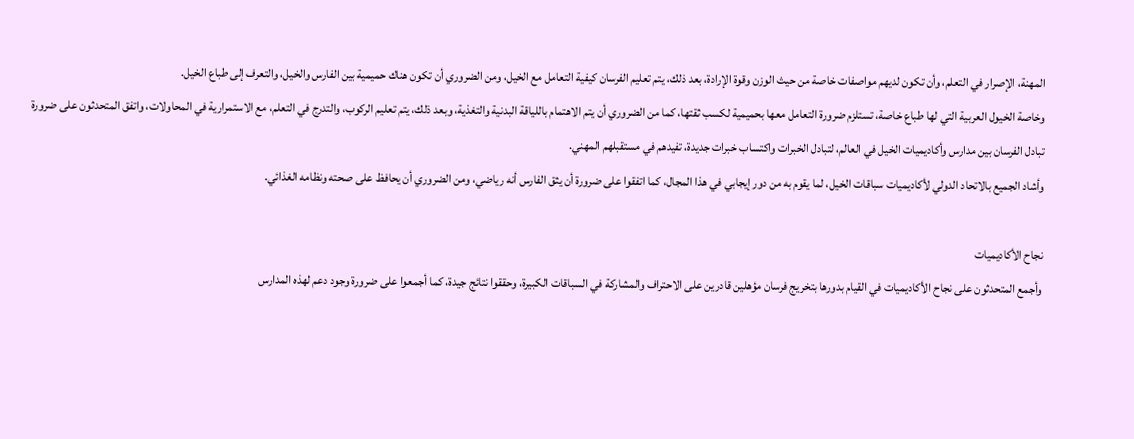المهنة، الإصرار في التعلم، وأن تكون لديهم مواصفات خاصة من حيث الوزن وقوة الإرادة، بعد ذلك، يتم تعليم الفرسان كيفية التعامل مع الخيل، ومن الضروري أن تكون هناك حميمية بين الفارس والخيل، والتعرف إلى طباع الخيل.
وخاصة الخيول العربية التي لها طباع خاصة، تستلزم ضرورة التعامل معها بحميمية لكسب ثقتها، كما من الضروري أن يتم الاهتمام باللياقة البدنية والتغذية، وبعد ذلك، يتم تعليم الركوب، والتدرج في التعلم، مع الاستمرارية في المحاولات، واتفق المتحدثون على ضرورة تبادل الفرسان بين مدارس وأكاديميات الخيل في العالم، لتبادل الخبرات واكتساب خبرات جديدة، تفيدهم في مستقبلهم المهني.
وأشاد الجميع بالاتحاد الدولي لأكاديميات سباقات الخيل، لما يقوم به من دور إيجابي في هذا المجال، كما اتفقوا على ضرورة أن يثق الفارس أنه رياضي، ومن الضروري أن يحافظ على صحته ونظامه الغذائي.

نجاح الأكاديميات
وأجمع المتحدثون على نجاح الأكاديميات في القيام بدورها بتخريج فرسان مؤهلين قادرين على الاحتراف والمشاركة في السباقات الكبيرة، وحققوا نتائج جيدة، كما أجمعوا على ضرورة وجود دعم لهذه المدارس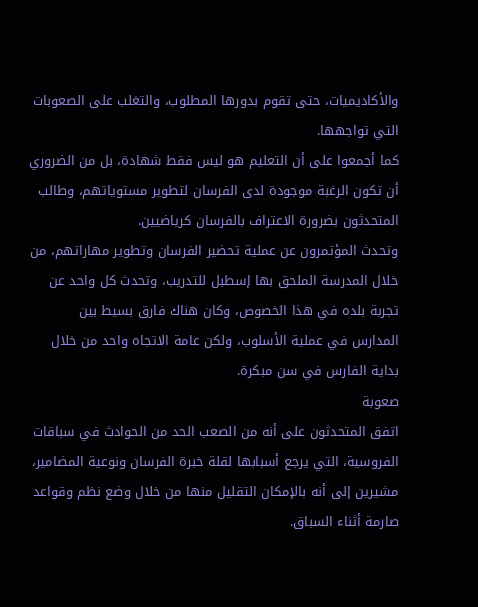والأكاديميات، حتى تقوم بدورها المطلوب، والتغلب على الصعوبات التي تواجهها.
كما أجمعوا على أن التعليم هو ليس فقط شهادة، بل من الضروري أن تكون الرغبة موجودة لدى الفرسان لتطوير مستوياتهم، وطالب المتحدثون بضرورة الاعتراف بالفرسان كرياضيين.
وتحدث المؤتمرون عن عملية تحضير الفرسان وتطوير مهاراتهم، من خلال المدرسة الملحق بها إسطبل للتدريب، وتحدث كل واحد عن تجربة بلده في هذا الخصوص، وكان هناك فارق بسيط بين المدارس في عملية الأسلوب، ولكن عامة الاتجاه واحد من خلال بداية الفارس في سن مبكرة.
صعوبة
اتفق المتحدثون على أنه من الصعب الحد من الحوادث في سباقات الفروسية، التي يرجع أسبابها لقلة خبرة الفرسان ونوعية المضامير، مشيرين إلى أنه بالإمكان التقليل منها من خلال وضع نظم وقواعد صارمة أثناء السباق.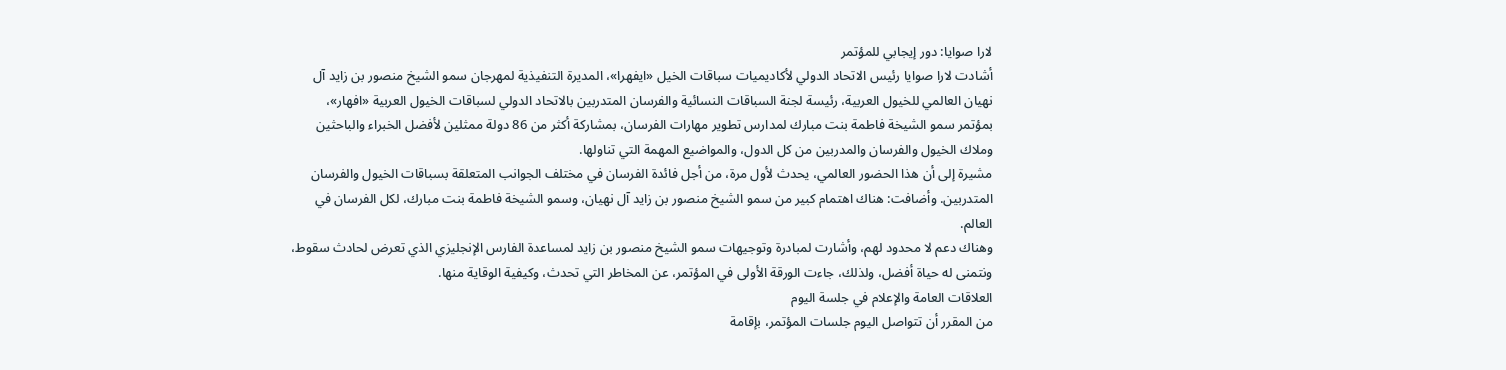لارا صوايا: دور إيجابي للمؤتمر
أشادت لارا صوايا رئيس الاتحاد الدولي لأكاديميات سباقات الخيل «ايفهرا»، المديرة التنفيذية لمهرجان سمو الشيخ منصور بن زايد آل نهيان العالمي للخيول العربية، رئيسة لجنة السباقات النسائية والفرسان المتدربين بالاتحاد الدولي لسباقات الخيول العربية «افهار»، بمؤتمر سمو الشيخة فاطمة بنت مبارك لمدارس تطوير مهارات الفرسان، بمشاركة أكثر من 86 دولة ممثلين لأفضل الخبراء والباحثين وملاك الخيول والفرسان والمدربين من كل الدول، والمواضيع المهمة التي تناولها.
مشيرة إلى أن هذا الحضور العالمي، يحدث لأول مرة، من أجل فائدة الفرسان في مختلف الجوانب المتعلقة بسباقات الخيول والفرسان المتدربين. وأضافت: هناك اهتمام كبير من سمو الشيخ منصور بن زايد آل نهيان، وسمو الشيخة فاطمة بنت مبارك، لكل الفرسان في العالم.
وهناك دعم لا محدود لهم، وأشارت لمبادرة وتوجيهات سمو الشيخ منصور بن زايد لمساعدة الفارس الإنجليزي الذي تعرض لحادث سقوط، ونتمنى له حياة أفضل، ولذلك، جاءت الورقة الأولى في المؤتمر، عن المخاطر التي تحدث، وكيفية الوقاية منها.
العلاقات العامة والإعلام في جلسة اليوم
من المقرر أن تتواصل اليوم جلسات المؤتمر، بإقامة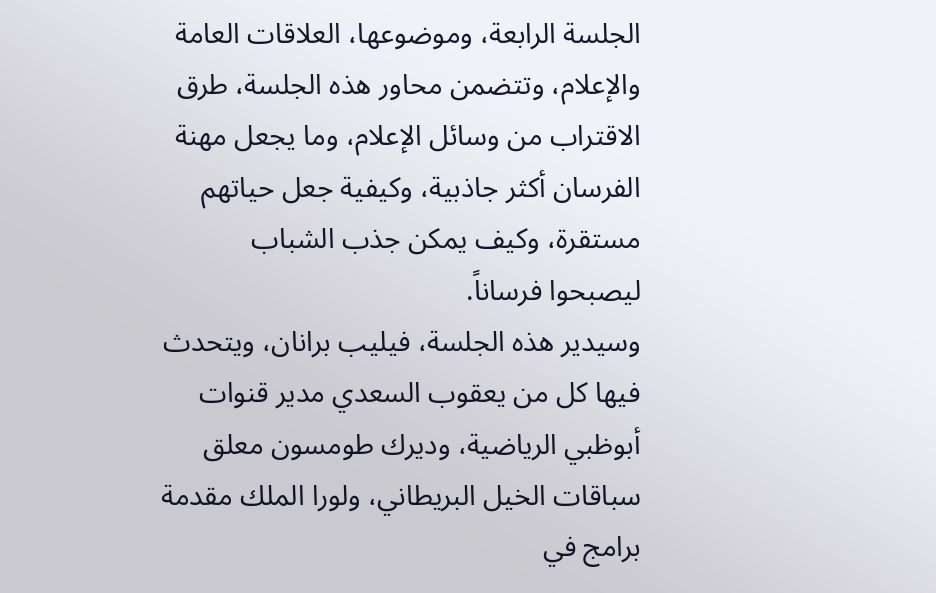الجلسة الرابعة، وموضوعها، العلاقات العامة والإعلام، وتتضمن محاور هذه الجلسة، طرق الاقتراب من وسائل الإعلام، وما يجعل مهنة الفرسان أكثر جاذبية، وكيفية جعل حياتهم مستقرة، وكيف يمكن جذب الشباب ليصبحوا فرساناً.
وسيدير هذه الجلسة، فيليب برانان، ويتحدث فيها كل من يعقوب السعدي مدير قنوات أبوظبي الرياضية، وديرك طومسون معلق سباقات الخيل البريطاني، ولورا الملك مقدمة برامج في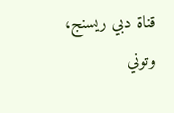قناة دبي ريسنج، وتوني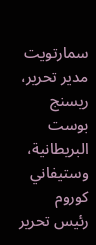سمارتويت مدير تحرير، ريسنج بوست البريطانية، وستيفاني كوروم رئيس تحرير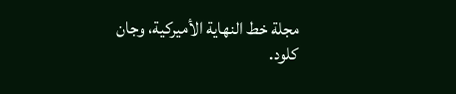مجلة خط النهاية الأميركية، وجان كلود.